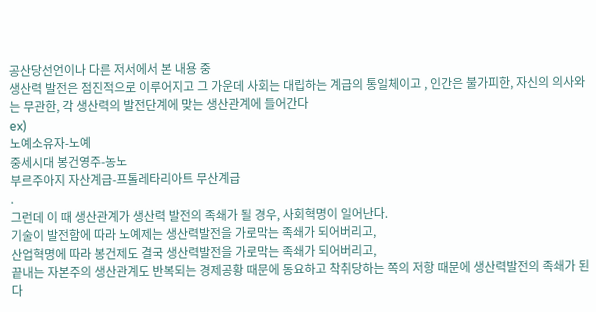공산당선언이나 다른 저서에서 본 내용 중
생산력 발전은 점진적으로 이루어지고 그 가운데 사회는 대립하는 계급의 통일체이고 , 인간은 불가피한, 자신의 의사와는 무관한, 각 생산력의 발전단계에 맞는 생산관계에 들어간다
ex)
노예소유자-노예
중세시대 봉건영주-농노
부르주아지 자산계급-프톨레타리아트 무산계급
.
그런데 이 때 생산관계가 생산력 발전의 족쇄가 될 경우, 사회혁명이 일어난다.
기술이 발전함에 따라 노예제는 생산력발전을 가로막는 족쇄가 되어버리고,
산업혁명에 따라 봉건제도 결국 생산력발전을 가로막는 족쇄가 되어버리고,
끝내는 자본주의 생산관계도 반복되는 경제공황 때문에 동요하고 착취당하는 쪽의 저항 때문에 생산력발전의 족쇄가 된다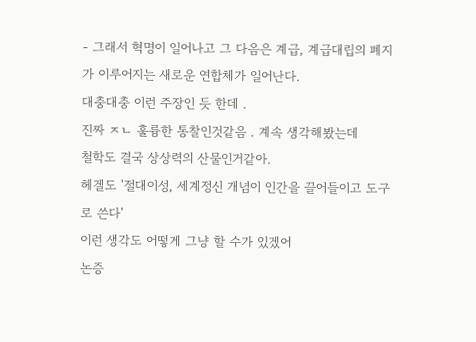- 그래서 혁명이 일어나고 그 다음은 계급, 계급대립의 폐지가 이루어지는 새로운 연합체가 일어난다.
대충대충 이런 주장인 듯 한데 .
진짜 ㅈㄴ 훌륭한 통찰인것같음 . 계속 생각해봤는데
철학도 결국 상상력의 산물인거같아.
헤겔도 '절대이성, 세계정신 개념이 인간을 끌어들이고 도구로 쓴다'
이런 생각도 어떻게 그냥 할 수가 있겠어
논증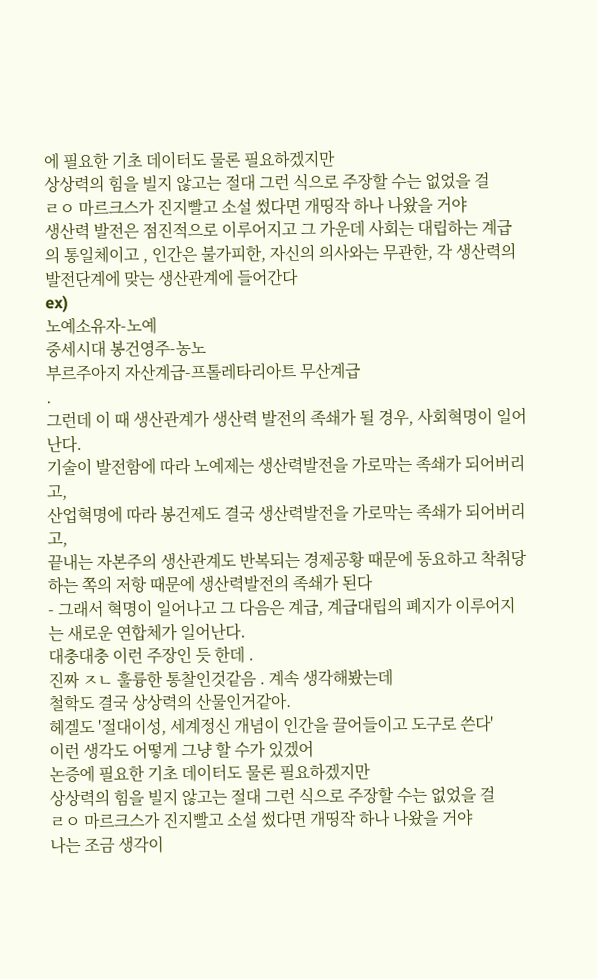에 필요한 기초 데이터도 물론 필요하겠지만
상상력의 힘을 빌지 않고는 절대 그런 식으로 주장할 수는 없었을 걸
ㄹㅇ 마르크스가 진지빨고 소설 썼다면 개띵작 하나 나왔을 거야
생산력 발전은 점진적으로 이루어지고 그 가운데 사회는 대립하는 계급의 통일체이고 , 인간은 불가피한, 자신의 의사와는 무관한, 각 생산력의 발전단계에 맞는 생산관계에 들어간다
ex)
노예소유자-노예
중세시대 봉건영주-농노
부르주아지 자산계급-프톨레타리아트 무산계급
.
그런데 이 때 생산관계가 생산력 발전의 족쇄가 될 경우, 사회혁명이 일어난다.
기술이 발전함에 따라 노예제는 생산력발전을 가로막는 족쇄가 되어버리고,
산업혁명에 따라 봉건제도 결국 생산력발전을 가로막는 족쇄가 되어버리고,
끝내는 자본주의 생산관계도 반복되는 경제공황 때문에 동요하고 착취당하는 쪽의 저항 때문에 생산력발전의 족쇄가 된다
- 그래서 혁명이 일어나고 그 다음은 계급, 계급대립의 폐지가 이루어지는 새로운 연합체가 일어난다.
대충대충 이런 주장인 듯 한데 .
진짜 ㅈㄴ 훌륭한 통찰인것같음 . 계속 생각해봤는데
철학도 결국 상상력의 산물인거같아.
헤겔도 '절대이성, 세계정신 개념이 인간을 끌어들이고 도구로 쓴다'
이런 생각도 어떻게 그냥 할 수가 있겠어
논증에 필요한 기초 데이터도 물론 필요하겠지만
상상력의 힘을 빌지 않고는 절대 그런 식으로 주장할 수는 없었을 걸
ㄹㅇ 마르크스가 진지빨고 소설 썼다면 개띵작 하나 나왔을 거야
나는 조금 생각이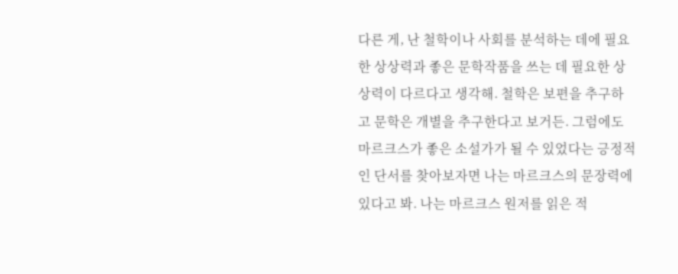다른 게, 난 철학이나 사회를 분석하는 데에 필요한 상상력과 좋은 문학작품을 쓰는 데 필요한 상상력이 다르다고 생각해. 철학은 보편을 추구하고 문학은 개별을 추구한다고 보거든. 그럼에도 마르크스가 좋은 소설가가 될 수 있었다는 긍정적인 단서를 찾아보자면 나는 마르크스의 문장력에 있다고 봐. 나는 마르크스 원저를 읽은 적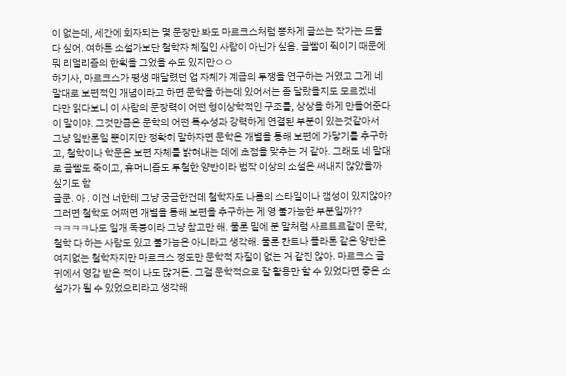이 없는데, 세간에 회자되는 몇 문장만 봐도 마르크스처럼 뽕차게 글쓰는 작가는 드물다 싶어. 여하튼 소설가보단 철학자 체질인 사람이 아닌가 싶음. 글빨이 쥑이기 때문에 뭐 리얼리즘의 한획을 그었을 수도 있지만ㅇㅇ
하기사, 마르크스가 평생 매달렸던 업 자체가 계급의 투쟁을 연구하는 거였고 그게 네 말대로 보편적인 개념이라고 하면 문학을 하는데 있어서는 좀 달랐을지도 모르겠네
다만 읽다보니 이 사람의 문장력이 어떤 형이상학적인 구조를, 상상을 하게 만들어준다 이 말이야. 그것만큼은 문학의 어떤 특수성과 강력하게 연결된 부분이 있는것같아서
그냥 일반론일 뿐이지만 정확히 말하자면 문학은 개별을 통해 보편에 가닿기를 추구하고, 철학이나 학문은 보편 자체를 밝혀내는 데에 초점을 맞추는 거 같아. 그래도 네 말대로 글빨도 죽이고, 휴머니즘도 투철한 양반이라 범작 이상의 소설은 써내지 않았을까 싶기도 함
글쿤. 아 . 이건 너한테 그냥 궁금한건데 철학자도 나름의 스타일이나 갬성이 있지않아? 그러면 철학도 어쩌면 개별을 통해 보편을 추구하는 게 영 불가능한 부분일까??
ㅋㅋㅋㅋ나도 일개 독붕이라 그냥 참고만 해. 물론 밑에 분 말처럼 사르트르같이 문학, 철학 다 하는 사람도 있고 불가능은 아니라고 생각해. 물론 칸트나 플라톤 같은 양반은 여지없는 철학자지만 마르크스 정도만 문학적 자질이 없는 거 같진 않아. 마르크스 글귀에서 영감 받은 적이 나도 많거든. 그걸 문학적으로 잘 활용만 할 수 있었다면 좋은 소설가가 될 수 있었으리라고 생각해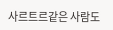사르트르같은 사람도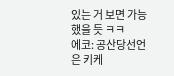있는 거 보면 가능했을 듯 ㅋㅋ
에코: 공산당선언은 키케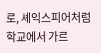로, 셰익스피어처럼 학교에서 가르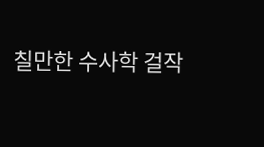칠만한 수사학 걸작